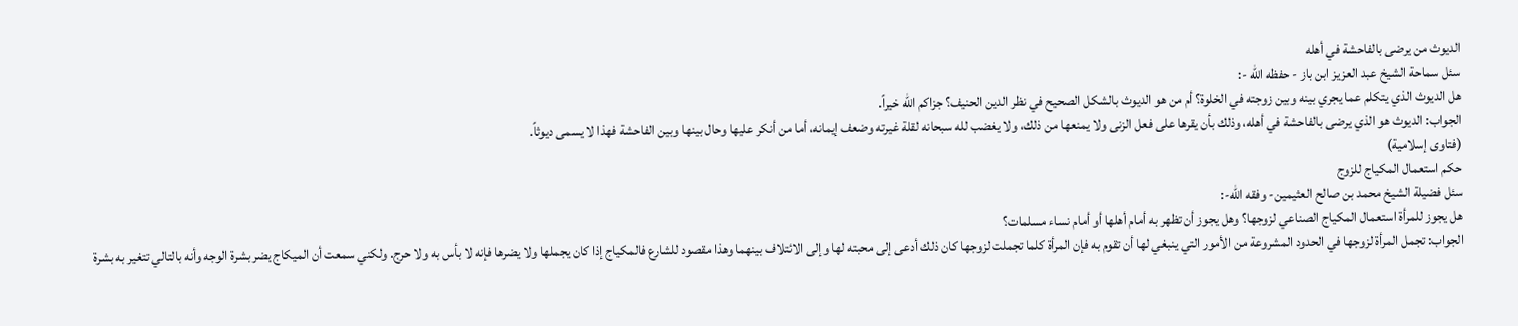الديوث من يرضى بالفاحشة في أهله
سئل سماحة الشيخ عبد العزيز ابن باز - حفظه الله -:
هل الديوث الذي يتكلم عما يجري بينه وبين زوجته في الخلوة؟ أم من هو الديوث بالشكل الصحيح في نظر الدين الحنيف؟ جزاكم الله خيراً.
الجواب: الديوث هو الذي يرضى بالفاحشة في أهله، وذلك بأن يقرها على فعل الزنى ولا يمنعها من ذلك، ولا يغضب لله سبحانه لقلة غيرته وضعف إيمانه، أما من أنكر عليها وحال بينها وبين الفاحشة فهذا لا يسمى ديوثاً.
(فتاوى إسلامية)
حكم استعمال المكياج للزوج
سئل فضيلة الشيخ محمد بن صالح العثيمين- وفقه الله-:
هل يجوز للمرأة استعمال المكياج الصناعي لزوجها؟ وهل يجوز أن تظهر به أمام أهلها أو أمام نساء مسلمات؟
الجواب: تجمل المرأة لزوجها في الحدود المشروعة من الأمور التي ينبغي لها أن تقوم به فإن المرأة كلما تجملت لزوجها كان ذلك أدعى إلى محبته لها وإلى الائتلاف بينهما وهذا مقصود للشارع فالمكياج إذا كان يجملها ولا يضرها فإنه لا بأس به ولا حرج. ولكني سمعت أن الميكاج يضر بشرة الوجه وأنه بالتالي تتغير به بشرة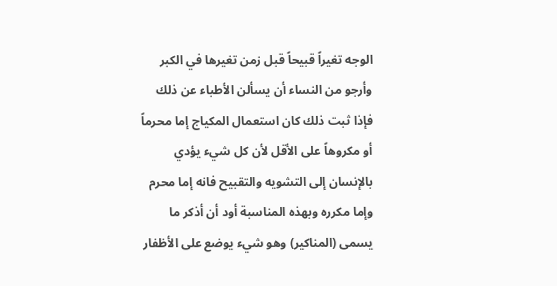الوجه تغيراً قبيحاً قبل زمن تغيرها في الكبر وأرجو من النساء أن يسألن الأطباء عن ذلك فإذا ثبت ذلك كان استعمال المكياج إما محرماً أو مكروهاً على الأقل لأن كل شيء يؤدي بالإنسان إلى التشويه والتقبيح فانه إما محرم وإما مكرره وبهذه المناسبة أود أن أذكر ما يسمى (المناكير) وهو شيء يوضع على الأظفار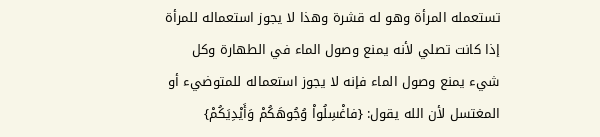تستعمله المرأة وهو له قشرة وهذا لا يجوز استعماله للمرأة إذا كانت تصلي لأنه يمنع وصول الماء في الطهارة وكل شيء يمنع وصول الماء فإنه لا يجوز استعماله للمتوضيء أو المغتسل لأن الله يقول: {فاغْسِلُواْ وُجُوهَكُمْ وَأَيْدِيَكُمْ}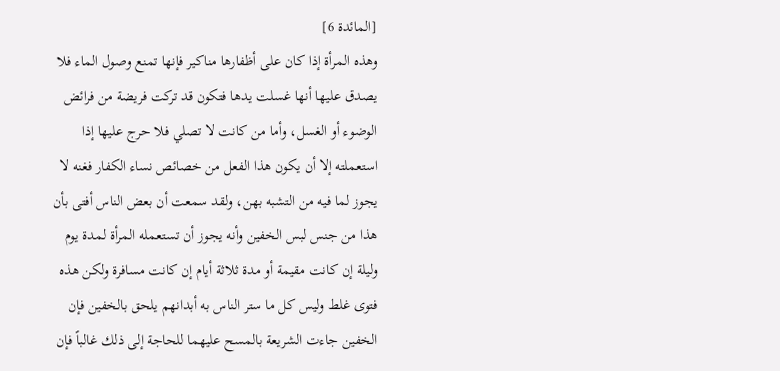[المائدة 6]
وهذه المرأة إذا كان على أظفارها مناكير فإنها تمنع وصول الماء فلا يصدق عليها أنها غسلت يدها فتكون قد تركت فريضة من فرائض الوضوء أو الغسل، وأما من كانت لا تصلي فلا حرج عليها إذا استعملته إلا أن يكون هذا الفعل من خصائص نساء الكفار فغنه لا يجوز لما فيه من التشبه بهن، ولقد سمعت أن بعض الناس أفتى بأن هذا من جنس لبس الخفين وأنه يجوز أن تستعمله المرأة لمدة يوم وليلة إن كانت مقيمة أو مدة ثلاثة أيام إن كانت مسافرة ولكن هذه فتوى غلط وليس كل ما ستر الناس به أبدانهم يلحق بالخفين فإن الخفين جاءت الشريعة بالمسح عليهما للحاجة إلى ذلك غالباً فإن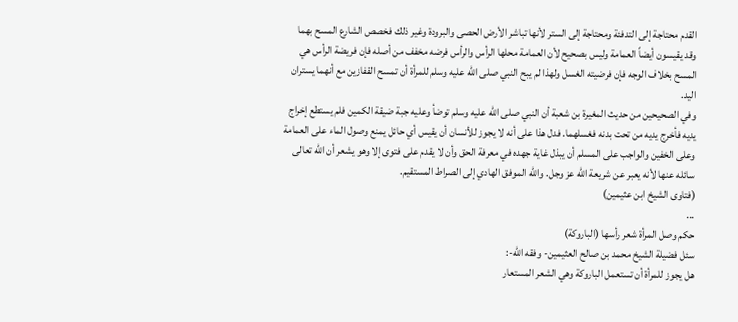القدم محتاجة إلى التدفئة ومحتاجة إلى الستر لأنها تباشر الأرض الحصى والبرودة وغير ذلك فخصص الشارع المسح بهما وقد يقيسون أيضاً العمامة وليس بصحيح لأن العمامة محلها الرأس والرأس فرضه مخفف من أصله فإن فريضة الرأس هي المسح بخلاف الوجه فإن فرضيته الغسل ولهذا لم يبح النبي صلى الله عليه وسلم للمرأة أن تمسح القفازين مع أنهما يستران اليد.
وفي الصحيحين من حديث المغيرة بن شعبة أن النبي صلى الله عليه وسلم توضأ وعليه جبة ضيقة الكمين فلم يستطع إخراج يديه فأخرج يديه من تحت بدنه فغسلهما. فدل هذا على أنه لا يجوز للأنسان أن يقيس أي حائل يمنع وصول الماء على العمامة وعلى الخفين والواجب على المسلم أن يبذل غاية جهده في معرفة الحق وأن لا يقدم على فتوى إلا وهو يشعر أن الله تعالى
سائله عنها لأنه يعبر عن شريعة الله عز وجل. والله الموفق الهادي إلى الصراط المستقيم.
(فتاوى الشيخ ابن عثيمين)
...
حكم وصل المرأة شعر رأسها (الباروكة)
سئل فضيلة الشيخ محمد بن صالح العثيمين- وفقه الله-:
هل يجوز للمرأة أن تستعمل الباروكة وهي الشعر المستعار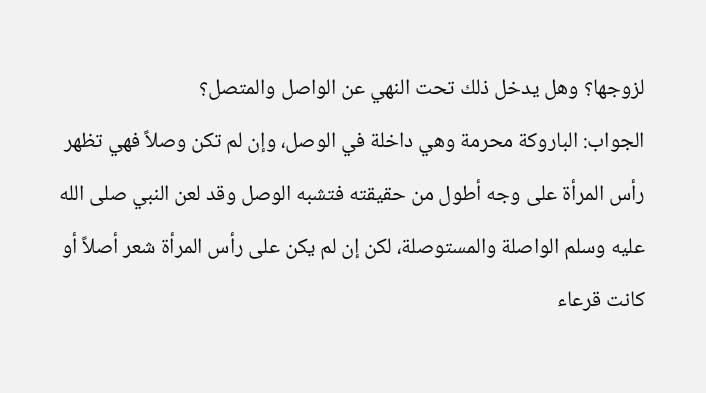لزوجها؟ وهل يدخل ذلك تحت النهي عن الواصل والمتصل؟
الجواب: الباروكة محرمة وهي داخلة في الوصل، وإن لم تكن وصلاً فهي تظهر رأس المرأة على وجه أطول من حقيقته فتشبه الوصل وقد لعن النبي صلى الله عليه وسلم الواصلة والمستوصلة، لكن إن لم يكن على رأس المرأة شعر أصلاً أو كانت قرعاء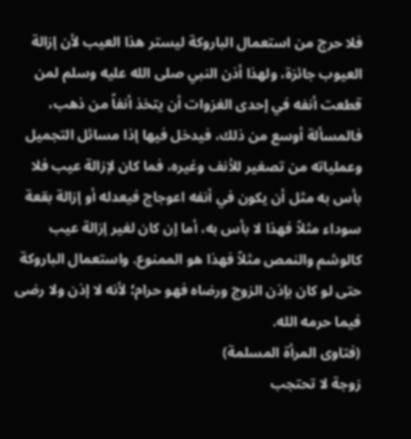فلا حرج من استعمال الباروكة ليستر هذا العيب لأن إزالة العيوب جائزة، ولهذا أذن النبي صلى الله عليه وسلم لمن قطعت أنفه في إحدى الغزوات أن يتخذ أنفاً من ذهب، فالمسألة أوسع من ذلك، فيدخل فيها إذا مسائل التجميل وعملياته من تصغير للأنف وغيره، فما كان لإزالة عيب فلا بأس به مثل أن يكون في أنفه اعوجاج فيعدله أو إزالة بقعة سوداء مثلاً فهذا لا بأس به، أما إن كان لغير إزالة عيب كالوشم والنمص مثلاً فهذا هو الممنوع. واستعمال الباروكة حتى لو كان بإذن الزوج ورضاه فهو حرام؛ لأنه لا إذن ولا رضى فيما حرمه الله.
(فتاوى المرأة المسلمة)
زوجة لا تحتجب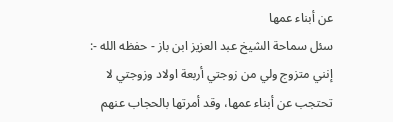عن أبناء عمها
سئل سماحة الشيخ عبد العزيز ابن باز - حفظه الله -:
إنني متزوج ولي من زوجتي أربعة اولاد وزوجتي لا تحتجب عن أبناء عمها، وقد أمرتها بالحجاب عنهم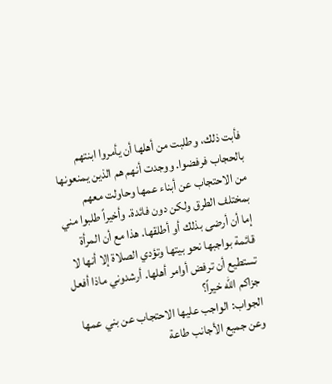فأبت ذلك، وطلبت من أهلها أن يأمروا ابنتهم بالحجاب فرفضوا. ووجدت أنهم هم الذين يمنعونها من الاحتجاب عن أبناء عمها وحاولت معهم بمختلف الطرق ولكن دون فائدة. وأخيراً طلبوا مني إما أن أرضى بذلك أو أطلقها. هذا مع أن المرأة قائمة بواجبها نحو بيتها وتؤدي الصلاة إلا أنها لا تستطيع أن ترفض أوامر أهلها. أرشدوني ماذا أفعل جزاكم الله خيراً؟
الجواب: الواجب عليها الاحتجاب عن بني عمها وعن جميع الأجانب طاعة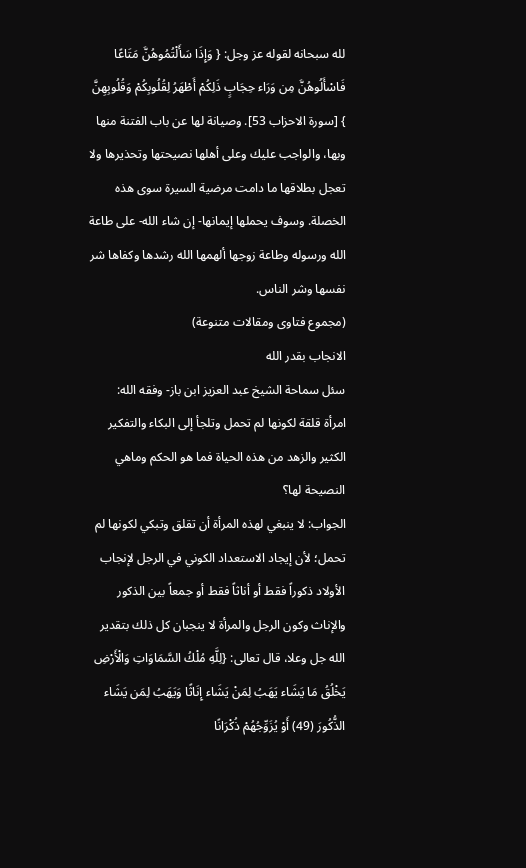لله سبحانه لقوله عز وجل: { وَإِذَا سَأَلْتُمُوهُنَّ مَتَاعًا فَاسْأَلُوهُنَّ مِن وَرَاء حِجَابٍ ذَلِكُمْ أَطْهَرُ لِقُلُوبِكُمْ وَقُلُوبِهِنَّ } [سورة الاحزاب 53]. وصيانة لها عن باب الفتنة منها وبها، والواجب عليك وعلى أهلها نصيحتها وتحذيرها ولا تعجل بطلاقها ما دامت مرضية السيرة سوى هذه الخصلة. وسوف يحملها إيمانها- إن شاء الله- على طاعة الله ورسوله وطاعة زوجها ألهمها الله رشدها وكفاها شر نفسها وشر الناس.
(مجموع فتاوى ومقالات متنوعة)
الانجاب بقدر الله
سئل سماحة الشيخ عبد العزيز ابن باز- وفقه الله:
امرأة قلقة لكونها لم تحمل وتلجأ إلى البكاء والتفكير الكثير والزهد من هذه الحياة فما هو الحكم وماهي النصيحة لها؟
الجواب: لا ينبغي لهذه المرأة أن تقلق وتبكي لكونها لم تحمل؛ لأن إيجاد الاستعداد الكوني في الرجل لإنجاب الأولاد ذكوراً فقط أو أناثاً فقط أو جمعاً بين الذكور والإناث وكون الرجل والمرأة لا ينجبان كل ذلك بتقدير الله جل وعلا، قال تعالى: {لِلَّهِ مُلْكُ السَّمَاوَاتِ وَالْأَرْضِ يَخْلُقُ مَا يَشَاء يَهَبُ لِمَنْ يَشَاء إِنَاثًا وَيَهَبُ لِمَن يَشَاء الذُّكُورَ (49) أَوْ يُزَوِّجُهُمْ ذُكْرَانًا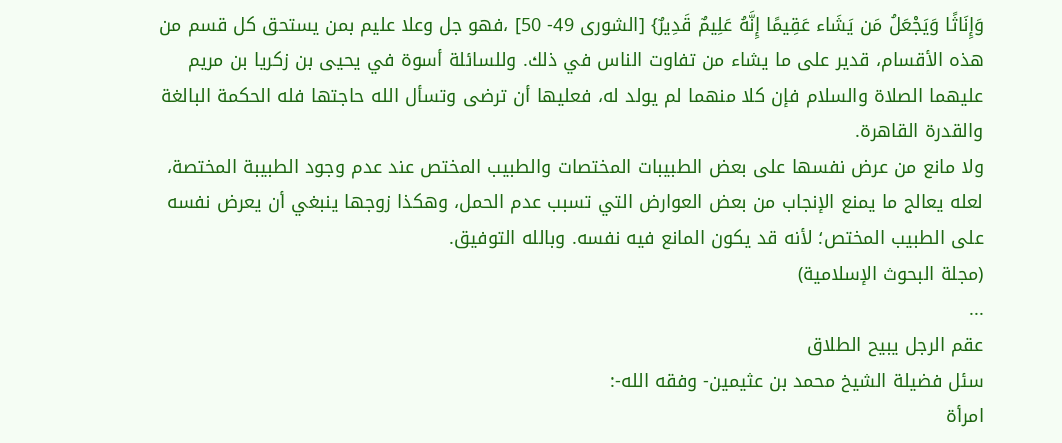وَإِنَاثًا وَيَجْعَلُ مَن يَشَاء عَقِيمًا إِنَّهُ عَلِيمٌ قَدِيرٌ} [الشورى 49- 50] ،فهو جل وعلا عليم بمن يستحق كل قسم من هذه الأقسام، قدير على ما يشاء من تفاوت الناس في ذلك. وللسائلة أسوة في يحيى بن زكريا بن مريم عليهما الصلاة والسلام فإن كلا منهما لم يولد له، فعليها أن ترضى وتسأل الله حاجتها فله الحكمة البالغة والقدرة القاهرة.
ولا مانع من عرض نفسها على بعض الطبيبات المختصات والطبيب المختص عند عدم وجود الطبيبة المختصة، لعله يعالج ما يمنع الإنجاب من بعض العوارض التي تسبب عدم الحمل، وهكذا زوجها ينبغي أن يعرض نفسه على الطبيب المختص؛ لأنه قد يكون المانع فيه نفسه. وبالله التوفيق.
(مجلة البحوث الإسلامية)
...
عقم الرجل يبيح الطلاق
سئل فضيلة الشيخ محمد بن عثيمين- وفقه الله-:
امرأة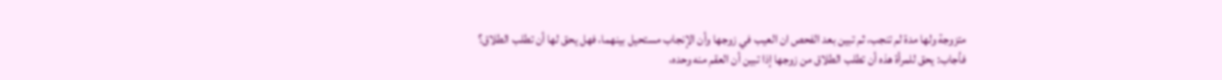متزوجة ولها مدة لم تنجب، ثم تبين بعد الفحص ان العيب في زوجها وأن الإنجاب مستحيل بينهما، فهل يحق لها أن تطلب الطلاق؟
فأجاب: يحق للمرأة هذه أن تطلب الطلاق من زوجها إذا تبين أن العقم منه وحده،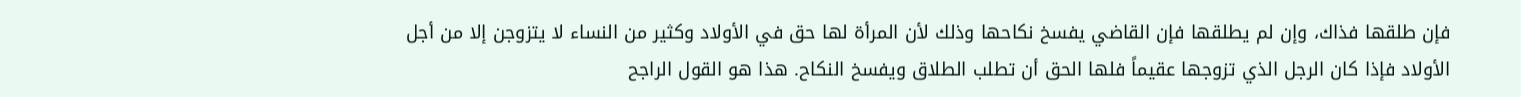فإن طلقها فذاك، وإن لم يطلقها فإن القاضي يفسخ نكاحها وذلك لأن المرأة لها حق في الأولاد وكثير من النساء لا يتزوجن إلا من أجل الأولاد فإذا كان الرجل الذي تزوجها عقيماً فلها الحق أن تطلب الطلاق ويفسخ النكاح. هذا هو القول الراجح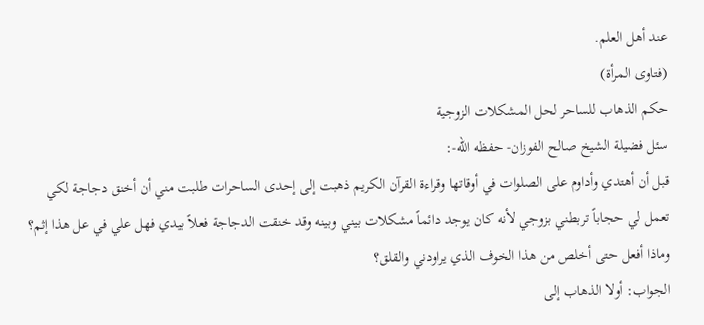عند أهل العلم.
(فتاوى المرأة)
حكم الذهاب للساحر لحل المشكلات الزوجية
سئل فضيلة الشيخ صالح الفوزان- حفظه الله-:
قبل أن أهتدي وأداوم على الصلوات في أوقاتها وقراءة القرآن الكريم ذهبت إلى إحدى الساحرات طلبت مني أن أخنق دجاجة لكي تعمل لي حجاباً تربطني بزوجي لأنه كان يوجد دائماً مشكلات بيني وبينه وقد خنقت الدجاجة فعلاً بيدي فهل علي في عل هذا إثم؟ وماذا أفعل حتى أخلص من هذا الخوف الذي يراودني والقلق؟
الجواب: أولا الذهاب إلى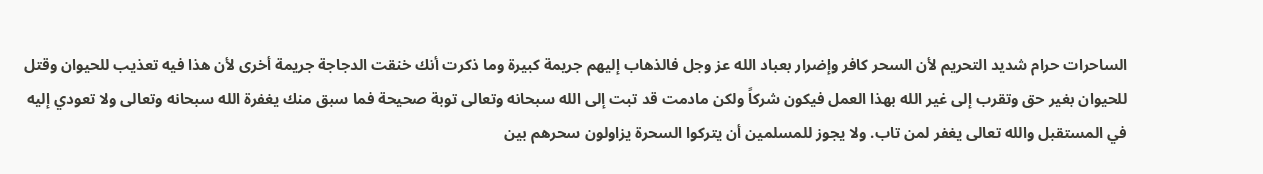الساحرات حرام شديد التحريم لأن السحر كافر وإضرار بعباد الله عز وجل فالذهاب إليهم جريمة كبيرة وما ذكرت أنك خنقت الدجاجة جريمة أخرى لأن هذا فيه تعذيب للحيوان وقتل للحيوان بغير حق وتقرب إلى غير الله بهذا العمل فيكون شركاً ولكن مادمت قد تبت إلى الله سبحانه وتعالى توبة صحيحة فما سبق منك يغفرة الله سبحانه وتعالى ولا تعودي إليه في المستقبل والله تعالى يغفر لمن تاب. ولا يجوز للمسلمين أن يتركوا السحرة يزاولون سحرهم بين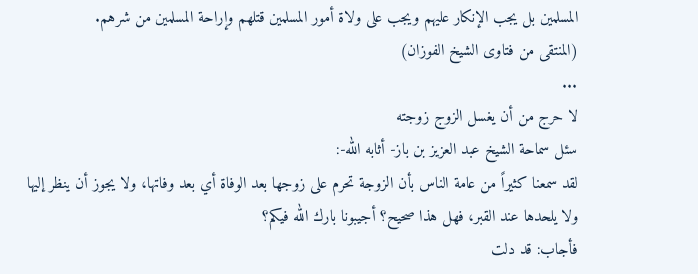المسلمين بل يجب الإنكار عليهم ويجب على ولاة أمور المسلمين قتلهم وإراحة المسلمين من شرهم.
(المنتقى من فتاوى الشيخ الفوزان)
...
لا حرج من أن يغسل الزوج زوجته
سئل سماحة الشيخ عبد العزيز بن باز- أثابه الله-:
لقد سمعنا كثيراً من عامة الناس بأن الزوجة تحرم على زوجها بعد الوفاة أي بعد وفاتها، ولا يجوز أن ينظر إليها ولا يلحدها عند القبر، فهل هذا صحيح؟ أجيبونا بارك الله فيكم؟
فأجاب: قد دلت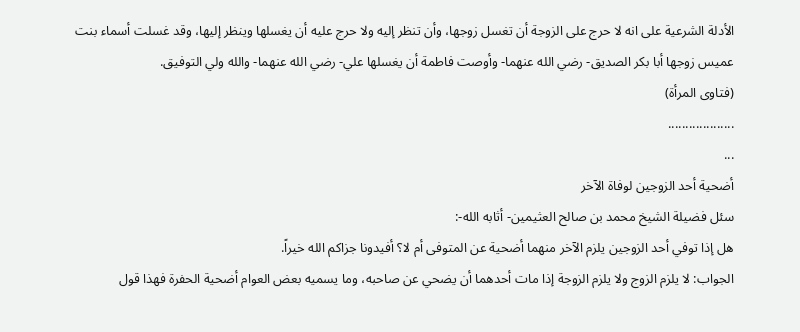الأدلة الشرعية على انه لا حرج على الزوجة أن تغسل زوجها، وأن تنظر إليه ولا حرج عليه أن يغسلها وينظر إليها، وقد غسلت أسماء بنت عميس زوجها أبا بكر الصديق- رضي الله عنهما- وأوصت فاطمة أن يغسلها علي- رضي الله عنهما- والله ولي التوفيق.
(فتاوى المرأة)
...................
...
أضحية أحد الزوجين لوفاة الآخر
سئل فضيلة الشيخ محمد بن صالح العثيمين- أثابه الله-:
هل إذا توفي أحد الزوجين يلزم الآخر منهما أضحية عن المتوفى أم لا؟ أفيدونا جزاكم الله خيراً.
الجواب: لا يلزم الزوج ولا يلزم الزوجة إذا مات أحدهما أن يضحي عن صاحبه، وما يسميه بعض العوام أضحية الحفرة فهذا قول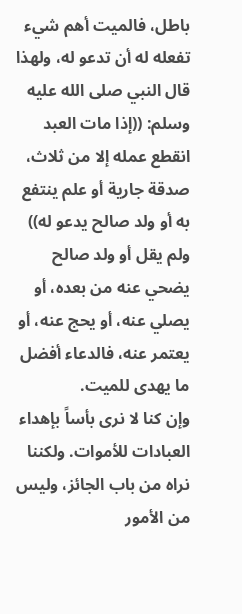باطل، فالميت أهم شيء تفعله له أن تدعو له، ولهذا قال النبي صلى الله عليه وسلم: ((إذا مات العبد انقطع عمله إلا من ثلاث، صدقة جارية أو علم ينتفع به أو ولد صالح يدعو له)) ولم يقل أو ولد صالح يضحي عنه من بعده، أو يصلي عنه، أو يحج عنه، أو يعتمر عنه، فالدعاء أفضل ما يهدى للميت.
وإن كنا لا نرى بأساً بإهداء العبادات للأموات. ولكننا نراه من باب الجائز، وليس من الأمور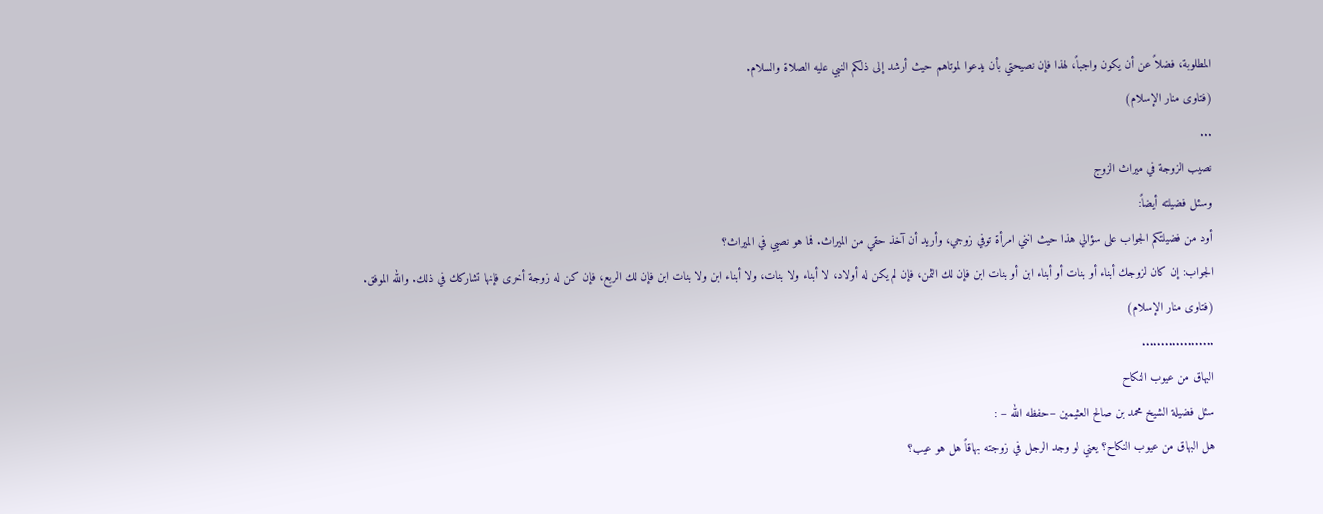المطلوبة، فضلاً عن أن يكون واجباً، لهذا فإن نصيحتي بأن يدعوا لموتاهم حيث أرشد إلى ذلكم النبي عليه الصلاة والسلام.
(فتاوى منار الإسلام)
...
نصيب الزوجة في ميراث الزوج
وسئل فضيلته أيضاً:
أود من فضيلتكم الجواب على سؤالي هذا حيث انني امرأة توفي زوجي، وأريد أن آخذ حقي من الميراث. فما هو نصيي في الميراث؟
الجواب: إن كان لزوجك أبناء أو بنات أو أبناء ابن أو بنات ابن فإن لك الثمن، فإن لم يكن له أولاد، لا أبناء ولا بنات، ولا أبناء ابن ولا بنات ابن فإن لك الربع، فإن كن له زوجة أخرى فإنها تشاركك في ذلك. والله الموفق.
(فتاوى منار الإسلام)
...................
البهاق من عيوب النكاح
سئل فضيلة الشيخ محمد بن صالح العثيمين –حفظه الله – :
هل البهاق من عيوب النكاح؟ يعني لو وجد الرجل في زوجته بهاقاً هل هو عيب؟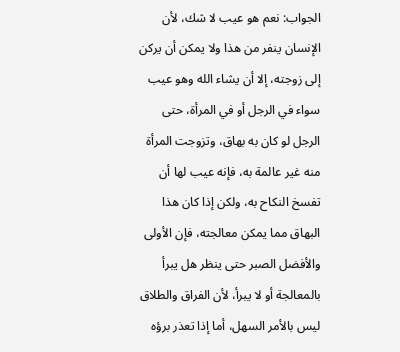الجواب: نعم هو عيب لا شك، لأن الإنسان ينفر من هذا ولا يمكن أن يركن إلى زوجته، إلا أن يشاء الله وهو عيب سواء في الرجل أو في المرأة، حتى الرجل لو كان به بهاق، وتزوجت المرأة منه غير عالمة به، فإنه عيب لها أن تفسخ النكاح به، ولكن إذا كان هذا البهاق مما يمكن معالجته، فإن الأولى والأفضل الصبر حتى ينظر هل يبرأ بالمعالجة أو لا يبرأ، لأن الفراق والطلاق ليس بالأمر السهل، أما إذا تعذر برؤه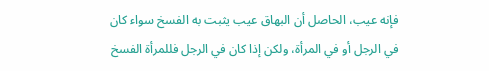فإنه عيب، الحاصل أن البهاق عيب يثبت به الفسخ سواء كان في الرجل أو في المرأة، ولكن إذا كان في الرجل فللمرأة الفسخ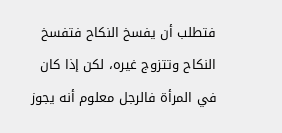فتطلب أن يفسخ النكاح فتفسخ النكاح وتتزوج غيره، لكن إذا كان في المرأة فالرجل معلوم أنه يجوز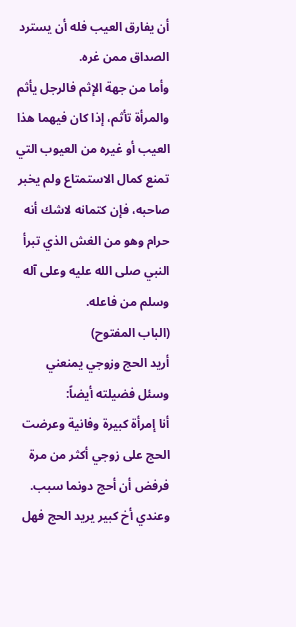أن يفارق العيب فله أن يسترد الصداق ممن غره.
وأما من جهة الإثم فالرجل يأثم والمرأة تأثم، إذا كان فيهما هذا العيب أو غيره من العيوب التي تمنع كمال الاستمتاع ولم يخبر صاحبه، فإن كتمانه لاشك أنه حرام وهو من الغش الذي تبرأ النبي صلى الله عليه وعلى آله وسلم من فاعله.
(الباب المفتوح)
أريد الحج وزوجي يمنعني
وسئل فضيلته أيضاً:
أنا إمرأة كبيرة وفانية وعرضت الحج على زوجي أكثر من مرة فرفض أن أحج دونما سبب. وعندي أخ كبير يريد الحج فهل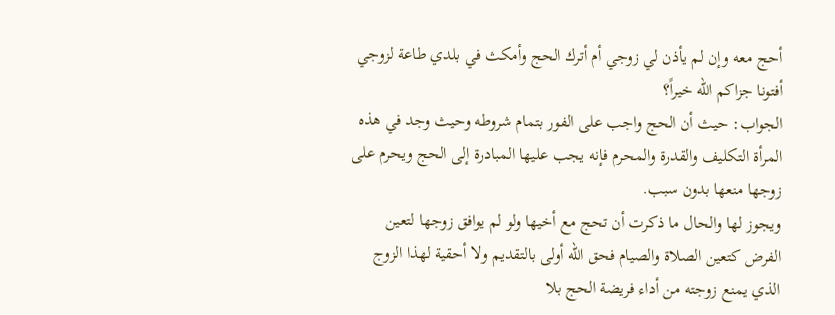أحج معه وإن لم يأذن لي زوجي أم أترك الحج وأمكث في بلدي طاعة لزوجي أفتونا جزاكم الله خيراً؟
الجواب: حيث أن الحج واجب على الفور بتمام شروطه وحيث وجد في هذه المرأة التكليف والقدرة والمحرم فإنه يجب عليها المبادرة إلى الحج ويحرم على زوجها منعها بدون سبب.
ويجوز لها والحال ما ذكرت أن تحج مع أخيها ولو لم يوافق زوجها لتعين الفرض كتعين الصلاة والصيام فحق الله أولى بالتقديم ولا أحقية لهذا الزوج الذي يمنع زوجته من أداء فريضة الحج بلا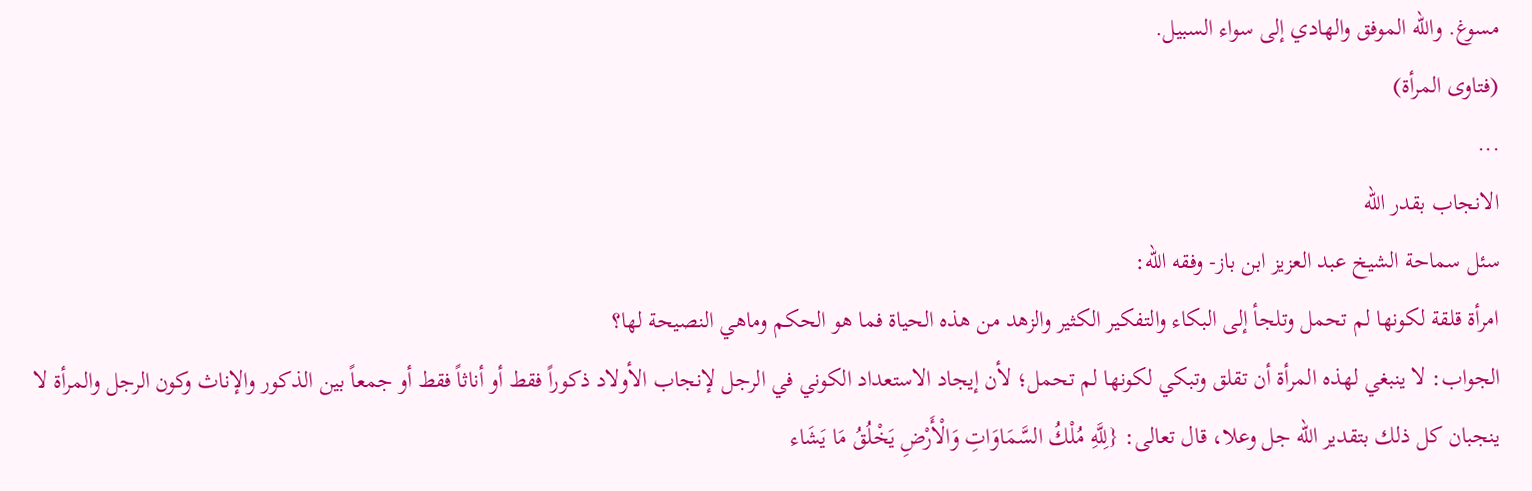مسوغ. والله الموفق والهادي إلى سواء السبيل.
(فتاوى المرأة)
...
الانجاب بقدر الله
سئل سماحة الشيخ عبد العزيز ابن باز- وفقه الله:
امرأة قلقة لكونها لم تحمل وتلجأ إلى البكاء والتفكير الكثير والزهد من هذه الحياة فما هو الحكم وماهي النصيحة لها؟
الجواب: لا ينبغي لهذه المرأة أن تقلق وتبكي لكونها لم تحمل؛ لأن إيجاد الاستعداد الكوني في الرجل لإنجاب الأولاد ذكوراً فقط أو أناثاً فقط أو جمعاً بين الذكور والإناث وكون الرجل والمرأة لا ينجبان كل ذلك بتقدير الله جل وعلا، قال تعالى: {لِلَّهِ مُلْكُ السَّمَاوَاتِ وَالْأَرْضِ يَخْلُقُ مَا يَشَاء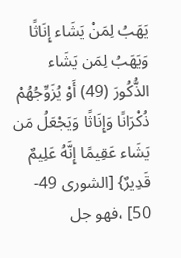يَهَبُ لِمَنْ يَشَاء إِنَاثًا وَيَهَبُ لِمَن يَشَاء الذُّكُورَ (49) أَوْ يُزَوِّجُهُمْ ذُكْرَانًا وَإِنَاثًا وَيَجْعَلُ مَن يَشَاء عَقِيمًا إِنَّهُ عَلِيمٌ قَدِيرٌ} [الشورى 49- 50] ،فهو جل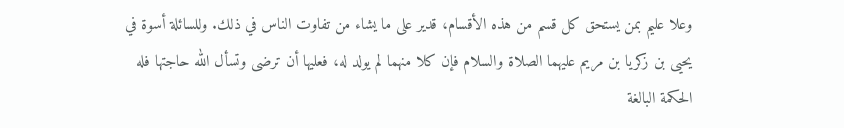وعلا عليم بمن يستحق كل قسم من هذه الأقسام، قدير على ما يشاء من تفاوت الناس في ذلك. وللسائلة أسوة في يحيى بن زكريا بن مريم عليهما الصلاة والسلام فإن كلا منهما لم يولد له، فعليها أن ترضى وتسأل الله حاجتها فله الحكمة البالغة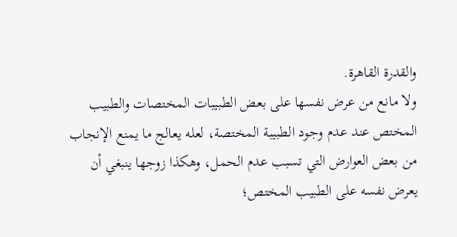والقدرة القاهرة.
ولا مانع من عرض نفسها على بعض الطبيبات المختصات والطبيب المختص عند عدم وجود الطبيبة المختصة، لعله يعالج ما يمنع الإنجاب من بعض العوارض التي تسبب عدم الحمل، وهكذا زوجها ينبغي أن يعرض نفسه على الطبيب المختص؛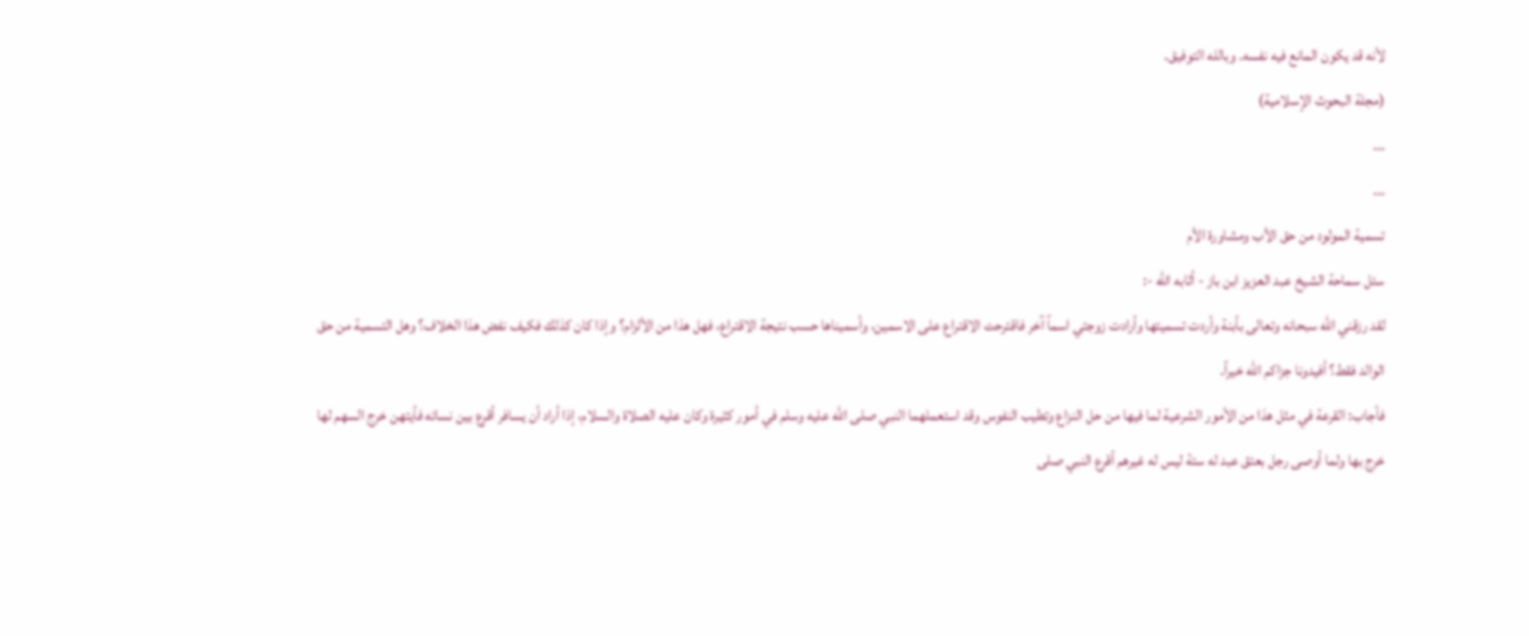لأنه قد يكون المانع فيه نفسه. وبالله التوفيق.
(مجلة البحوث الإسلامية)
...
...
تسمية المولود من حق الأب ومشاورة الأم
سئل سماحة الشيخ عبد العزيز ابن باز - أثابه الله -:
لقد رزقني الله سبحانه وتعالى بأبنة وأردت تسميتها وأرادت زوجتي اسماً آخر فاقترحت الاقتراع على الاسمين، وأسميناها حسب نتيجة الاقتراع، فهل هذا من الألزام؟ وإذا كان كذلك فكيف نفض هذا الخلاف؟ وهل التسمية من حق الوالد فقط؟ أفيدونا جزاكم الله خيراً.
فأجاب: القرعة في مثل هذا من الأمور الشرعية لما فيها من حل النزاع وتطيب النفوس وقد استعملهما النبي صلى الله عليه وسلم في أمور كثيرة وكان عليه الصلاة والسلام، إذا أراد أن يسافر أقرع بين نسائه فأيتهن خرج السهم لها خرج بها ولما أوصى رجل بعتق عبد له ستة ليس له غيرهم أقرع النبي صلى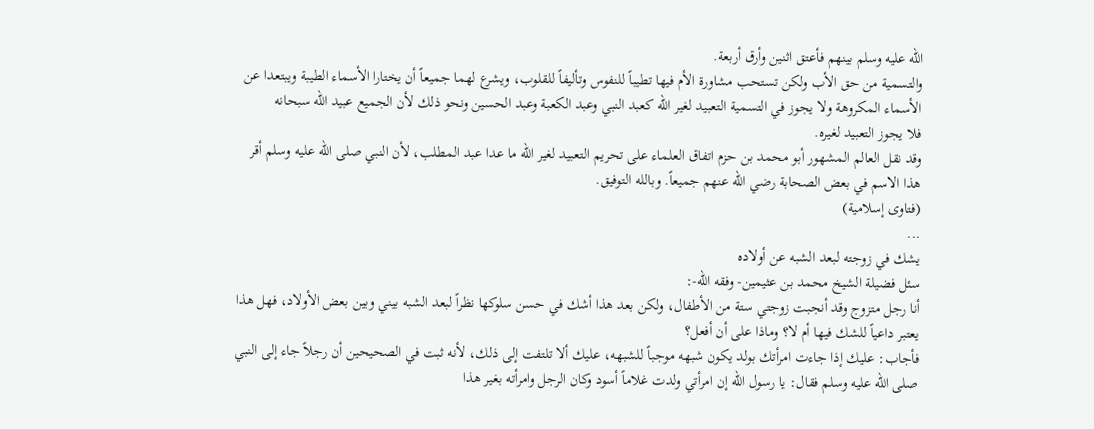الله عليه وسلم بينهم فأعتق اثنين وأرق أربعة.
والتسمية من حق الأب ولكن تستحب مشاورة الأم فيها تطيباً للنفوس وتأليفاً للقلوب، ويشرع لهما جميعاً أن يختارا الأسماء الطيبة ويبتعدا عن الأسماء المكروهة ولا يجوز في التسمية التعبيد لغير الله كعبد النبي وعبد الكعبة وعبد الحسين ونحو ذلك لأن الجميع عبيد الله سبحانه
فلا يجوز التعبيد لغيره.
وقد نقل العالم المشهور أبو محمد بن حزم اتفاق العلماء على تحريم التعبيد لغير الله ما عدا عبد المطلب، لأن النبي صلى الله عليه وسلم أقر هذا الاسم في بعض الصحابة رضي الله عنهم جميعاً. وبالله التوفيق.
(فتاوى إسلامية)
...
يشك في زوجته لبعد الشبه عن أولاده
سئل فضيلة الشيخ محمد بن عثيمين- وفقه الله-:
أنا رجل متزوج وقد أنجبت زوجتي ستة من الأطفال، ولكن بعد هذا أشك في حسن سلوكها نظراً لبعد الشبه بيني وبين بعض الأولاد، فهل هذا يعتبر داعياً للشك فيها أم لا؟ وماذا على أن أفعل؟
فأجاب: عليك إذا جاءت امرأتك بولد يكون شبهه موجباً للشبهه، عليك ألا تلتفت إلى ذلك، لأنه ثبت في الصحيحين أن رجلاً جاء إلى النبي صلى الله عليه وسلم فقال: يا رسول الله إن امرأتي ولدت غلاماً أسود وكان الرجل وامرأته بغير هذا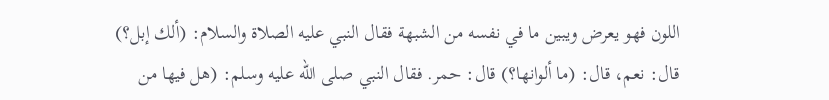اللون فهو يعرض ويبين ما في نفسه من الشبهة فقال النبي عليه الصلاة والسلام: (ألك إبل؟) قال: نعم، قال: (ما ألوانها؟) قال: حمر. فقال النبي صلى الله عليه وسلم: (هل فيها من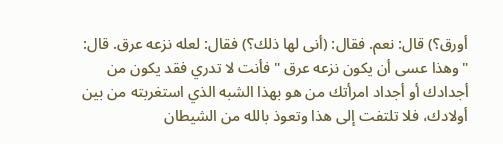أورق؟) قال: نعم. فقال: (أنى لها ذلك؟) فقال: لعله نزعه عرق. قال: "وهذا عسى أن يكون نزعه عرق " فأنت لا تدري فقد يكون من أجدادك أو أجداد امرأتك من هو بهذا الشبه الذي استغربته من بين أولادك، فلا تلتفت إلى هذا وتعوذ بالله من الشيطان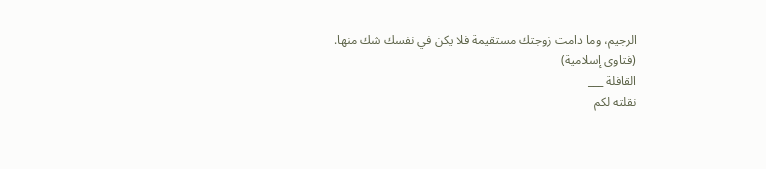الرجيم، وما دامت زوجتك مستقيمة فلا يكن في نفسك شك منها.
(فتاوى إسلامية)
القافلة ___
نقلته لكم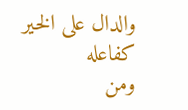والدال على الخير كفاعله
ومن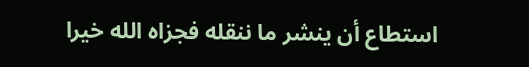استطاع أن ينشر ما ننقله فجزاه الله خيرا